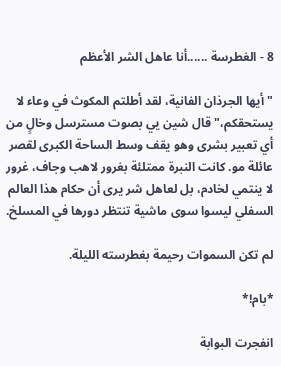8 - الغطرسة ......أنا عاهل الشر الأعظم

"أيها الجرذان الفانية، لقد أطلتم المكوث في وعاء لا يستحقكم،" قال شين يي بصوت مسترسل وخالٍ من أي تعبير بشرى وهو يقف وسط الساحة الكبرى لقصر عائلة مو. كانت النبرة ممتلئة بغرور لاهب وجاف، غرور لا ينتمي لخادم، بل لعاهل شر يرى أن حكام هذا العالم السفلي ليسوا سوى ماشية تنتظر دورها في المسلخ.

لم تكن السموات رحيمة بغطرسته الليلة.

*بام!*

انفجرت البوابة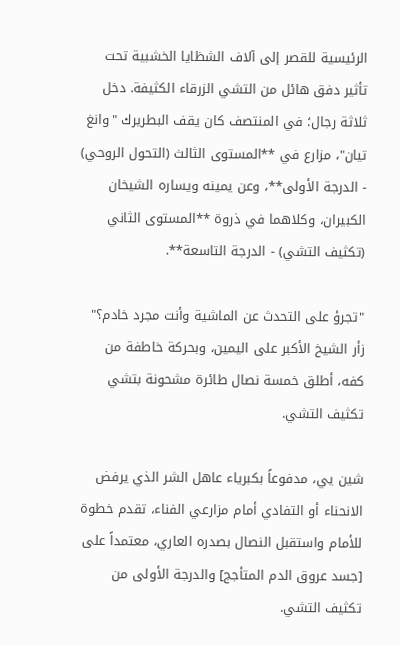الرئيسية للقصر إلى آلاف الشظايا الخشبية تحت تأثير دفق هائل من التشي الزرقاء الكثيفة. دخل ثلاثة رجال؛ في المنتصف كان يقف البطريرك "وانغ تيان"، مزارع في **المستوى الثالث (التحول الروحي) - الدرجة الأولى**، وعن يمينه ويساره الشيخان الكبيران، وكلاهما في ذروة **المستوى الثاني (تكثيف التشي) - الدرجة التاسعة**.

"تجرؤ على التحدث عن الماشية وأنت مجرد خادم؟" زأر الشيخ الأكبر على اليمين، وبحركة خاطفة من كفه، أطلق خمسة نصال طائرة مشحونة بتشي تكثيف التشي.

شين يي، مدفوعاً بكبرياء عاهل الشر الذي يرفض الانحناء أو التفادي أمام مزارعي الفناء، تقدم خطوة للأمام واستقبل النصال بصدره العاري، معتمداً على [جسد عروق الدم المتأجج] والدرجة الأولى من تكثيف التشي.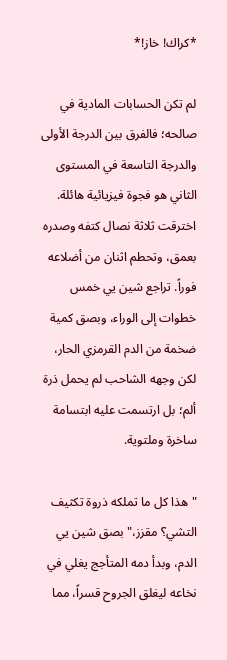*كراك! خاز!*

لم تكن الحسابات المادية في صالحه؛ فالفرق بين الدرجة الأولى والدرجة التاسعة في المستوى الثاني هو فجوة فيزيائية هائلة. اخترقت ثلاثة نصال كتفه وصدره بعمق، وتحطم اثنان من أضلاعه فوراً. تراجع شين يي خمس خطوات إلى الوراء، وبصق كمية ضخمة من الدم القرمزي الحار، لكن وجهه الشاحب لم يحمل ذرة ألم؛ بل ارتسمت عليه ابتسامة ساخرة وملتوية.

"هذا كل ما تملكه ذروة تكثيف التشي؟ مقزز،" بصق شين يي الدم، وبدأ دمه المتأجج يغلي في نخاعه ليغلق الجروح قسراً، مما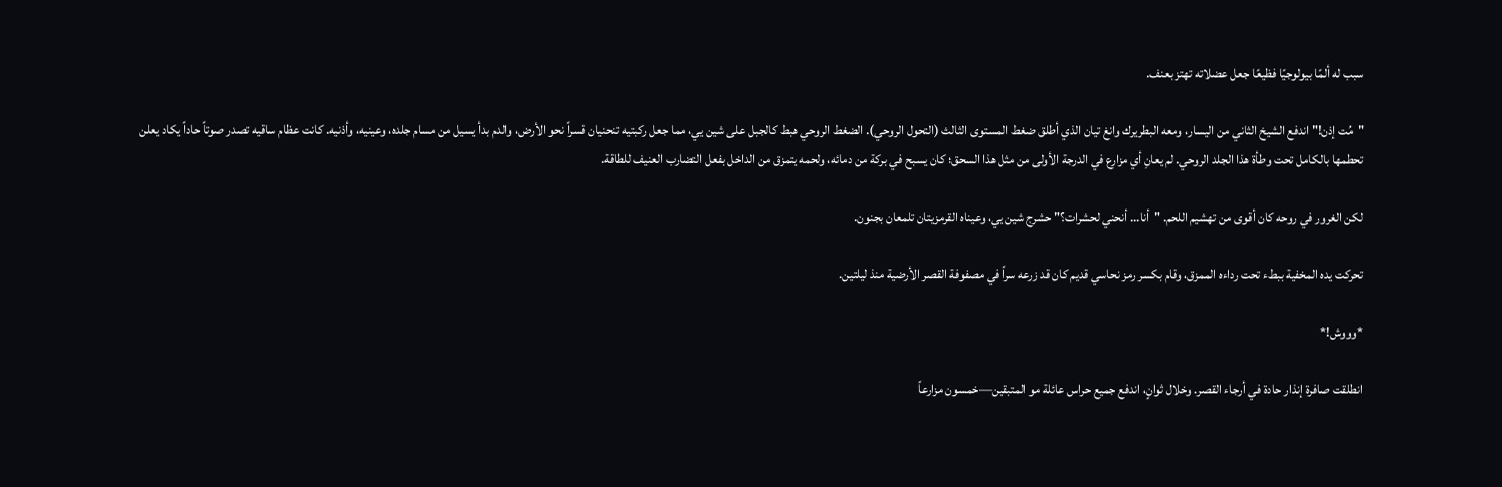سبب له ألمًا بيولوجيًا فظيعًا جعل عضلاته تهتز بعنف.

"مُت إذن!" اندفع الشيخ الثاني من اليسار، ومعه البطريرك وانغ تيان الذي أطلق ضغط المستوى الثالث (التحول الروحي). الضغط الروحي هبط كالجبل على شين يي، مما جعل ركبتيه تنحنيان قسراً نحو الأرض، والدم بدأ يسيل من مسام جلده، وعينيه، وأذنيه. كانت عظام ساقيه تصدر صوتاً حاداً يكاد يعلن تحطمها بالكامل تحت وطأة هذا الجلد الروحي. لم يعانِ أي مزارع في الدرجة الأولى من مثل هذا السحق؛ كان يسبح في بركة من دمائه، ولحمه يتمزق من الداخل بفعل التضارب العنيف للطاقة.

لكن الغرور في روحه كان أقوى من تهشيم اللحم. "أنا... أنحني لحشرات؟" حشرج شين يي، وعيناه القرمزيتان تلمعان بجنون.

تحركت يده المخفية ببطء تحت رداءه الممزق، وقام بكسر رمز نحاسي قديم كان قد زرعه سراً في مصفوفة القصر الأرضية منذ ليلتين.

*وووش!*

انطلقت صافرة إنذار حادة في أرجاء القصر. وخلال ثوانٍ، اندفع جميع حراس عائلة مو المتبقين—خمسون مزارعاً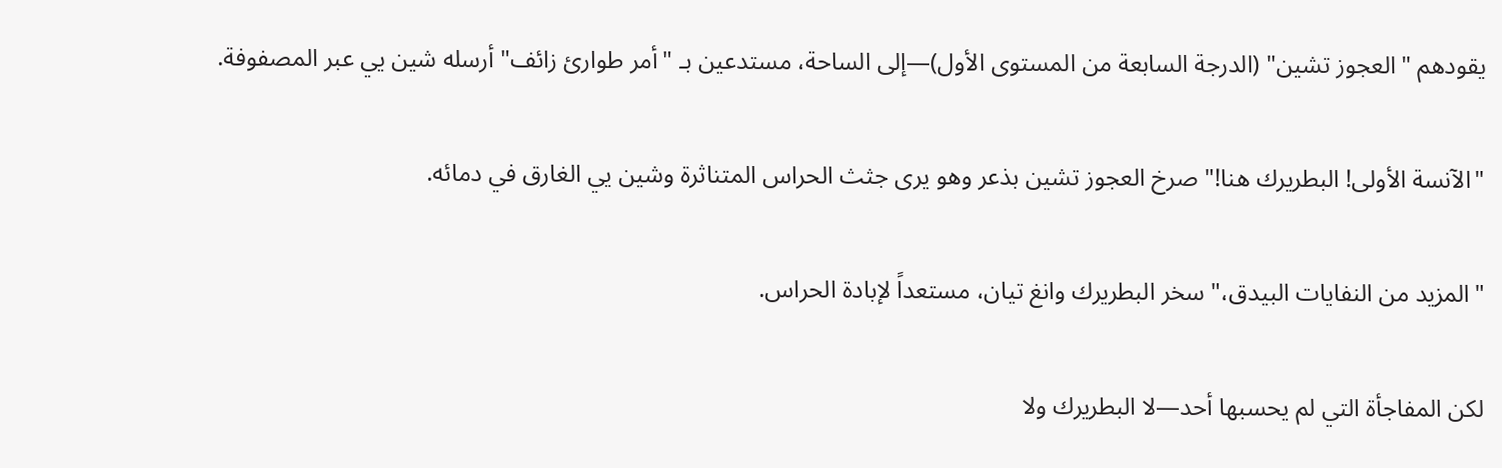يقودهم "العجوز تشين" (الدرجة السابعة من المستوى الأول)—إلى الساحة، مستدعين بـ "أمر طوارئ زائف" أرسله شين يي عبر المصفوفة.

"الآنسة الأولى! البطريرك هنا!" صرخ العجوز تشين بذعر وهو يرى جثث الحراس المتناثرة وشين يي الغارق في دمائه.

"المزيد من النفايات البيدق،" سخر البطريرك وانغ تيان، مستعداً لإبادة الحراس.

لكن المفاجأة التي لم يحسبها أحد—لا البطريرك ولا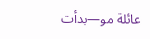عائلة مو—بدأت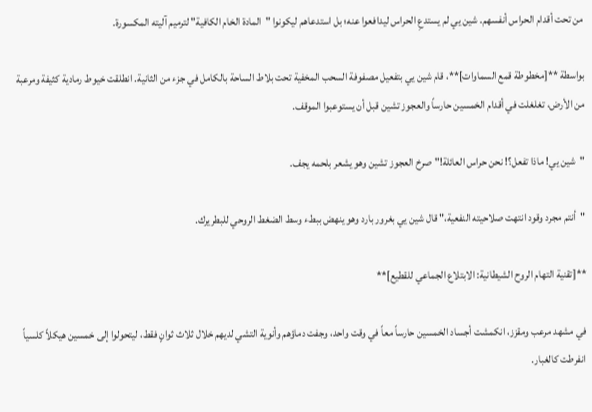من تحت أقدام الحراس أنفسهم. شين يي لم يستدعِ الحراس ليدافعوا عنه؛ بل استدعاهم ليكونوا "المادة الخام الكافية" لترميم آليته المكسورة.

بواسطة **[مخطوطة قمع السماوات]**، قام شين يي بتفعيل مصفوفة السحب المخفية تحت بلاط الساحة بالكامل في جزء من الثانية. انطلقت خيوط رمادية كثيفة ومرعبة من الأرض، تغلغلت في أقدام الخمسين حارساً والعجوز تشين قبل أن يستوعبوا الموقف.

"شين يي! ماذا تفعل؟! نحن حراس العائلة!" صرخ العجوز تشين وهو يشعر بلحمه يجف.

"أنتم مجرد وقود انتهت صلاحيته النفعية،" قال شين يي بغرور بارد وهو ينهض ببطء وسط الضغط الروحي للبطريرك.

**[تقنية التهام الروح الشيطانية: الابتلاع الجماعي للقطيع]**

في مشهد مرعب ومقزز، انكمشت أجساد الخمسين حارساً معاً في وقت واحد، وجفت دماؤهم وأنوية التشي لديهم خلال ثلاث ثوانٍ فقط، ليتحولوا إلى خمسين هيكلاً كلسياً انفرطت كالغبار.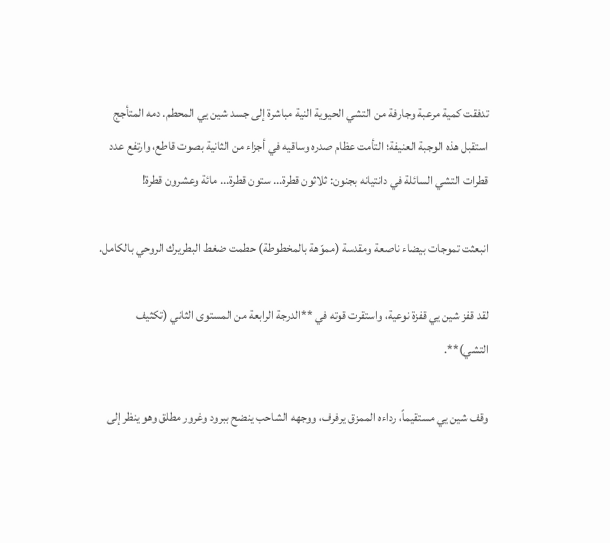تدفقت كمية مرعبة وجارفة من التشي الحيوية النية مباشرة إلى جسد شين يي المحطم. دمه المتأجج استقبل هذه الوجبة العنيفة؛ التأمت عظام صدره وساقيه في أجزاء من الثانية بصوت قاطع، وارتفع عدد قطرات التشي السائلة في دانتيانه بجنون: ثلاثون قطرة... ستون قطرة... مائة وعشرون قطرة!

انبعثت تموجات بيضاء ناصعة ومقدسة (مموّهة بالمخطوطة) حطمت ضغط البطريرك الروحي بالكامل.

لقد قفز شين يي قفزة نوعية، واستقرت قوته في **الدرجة الرابعة من المستوى الثاني (تكثيف التشي)**.

وقف شين يي مستقيماً، رداءه الممزق يرفرف، ووجهه الشاحب ينضح ببرود وغرور مطلق وهو ينظر إلى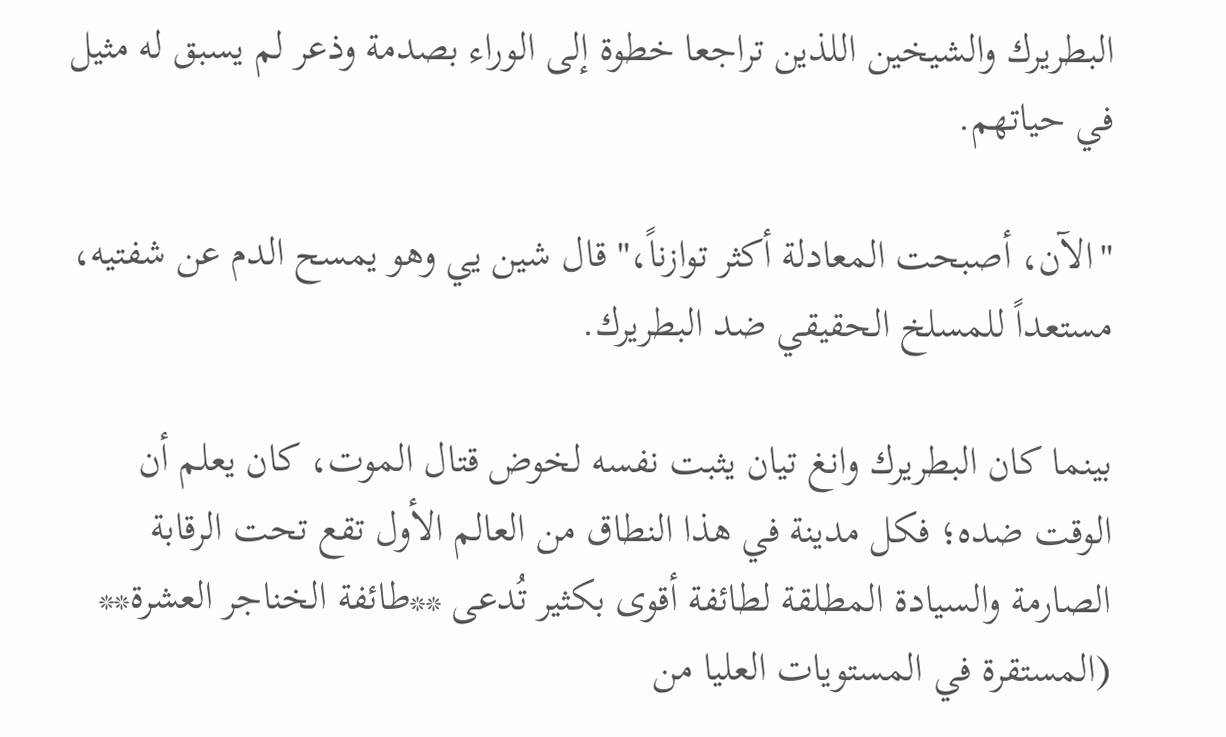البطريرك والشيخين اللذين تراجعا خطوة إلى الوراء بصدمة وذعر لم يسبق له مثيل في حياتهم.

"الآن، أصبحت المعادلة أكثر توازناً،" قال شين يي وهو يمسح الدم عن شفتيه، مستعداً للمسلخ الحقيقي ضد البطريرك.

بينما كان البطريرك وانغ تيان يثبت نفسه لخوض قتال الموت، كان يعلم أن الوقت ضده؛ فكل مدينة في هذا النطاق من العالم الأول تقع تحت الرقابة الصارمة والسيادة المطلقة لطائفة أقوى بكثير تُدعى **طائفة الخناجر العشرة** (المستقرة في المستويات العليا من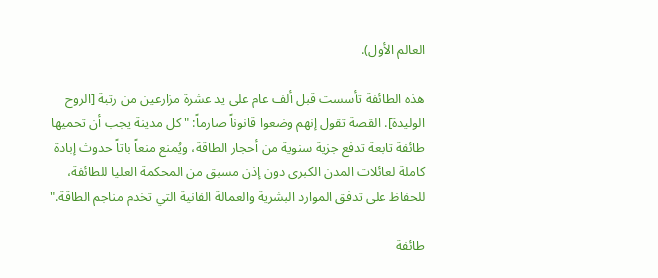العالم الأول).

هذه الطائفة تأسست قبل ألف عام على يد عشرة مزارعين من رتبة [الروح الوليدة]. القصة تقول إنهم وضعوا قانوناً صارماً: "كل مدينة يجب أن تحميها طائفة تابعة تدفع جزية سنوية من أحجار الطاقة، ويُمنع منعاً باتاً حدوث إبادة كاملة لعائلات المدن الكبرى دون إذن مسبق من المحكمة العليا للطائفة، للحفاظ على تدفق الموارد البشرية والعمالة الفانية التي تخدم مناجم الطاقة."

طائفة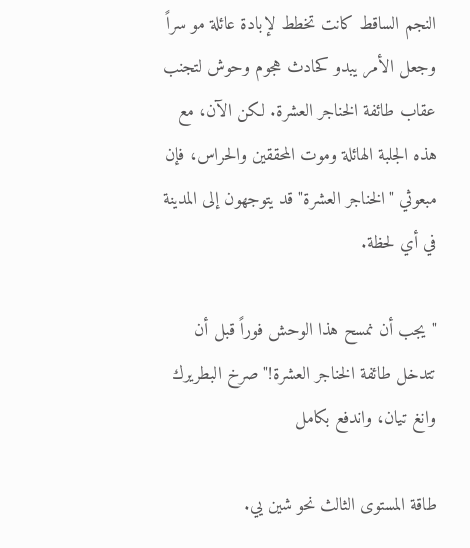النجم الساقط كانت تخطط لإبادة عائلة مو سراً وجعل الأمر يبدو كحادث هجوم وحوش لتجنب عقاب طائفة الخناجر العشرة. لكن الآن، مع هذه الجلبة الهائلة وموت المحققين والحراس، فإن مبعوثي "الخناجر العشرة" قد يتوجهون إلى المدينة في أي لحظة.

"يجب أن نمسح هذا الوحش فوراً قبل أن تتدخل طائفة الخناجر العشرة!" صرخ البطريرك وانغ تيان، واندفع بكامل

طاقة المستوى الثالث نحو شين يي.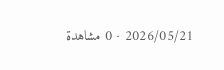2026/05/21 · 0 مشاهدة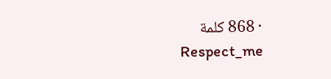· 868 كلمة
Respect_me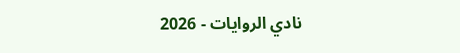نادي الروايات - 2026